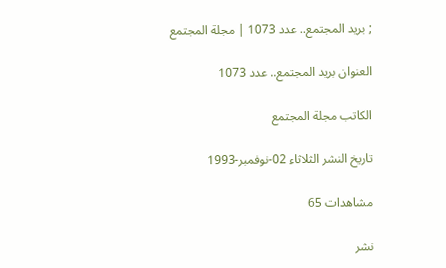; بريد المجتمع.. عدد 1073 | مجلة المجتمع

العنوان بريد المجتمع.. عدد 1073

الكاتب مجلة المجتمع

تاريخ النشر الثلاثاء 02-نوفمبر-1993

مشاهدات 65

نشر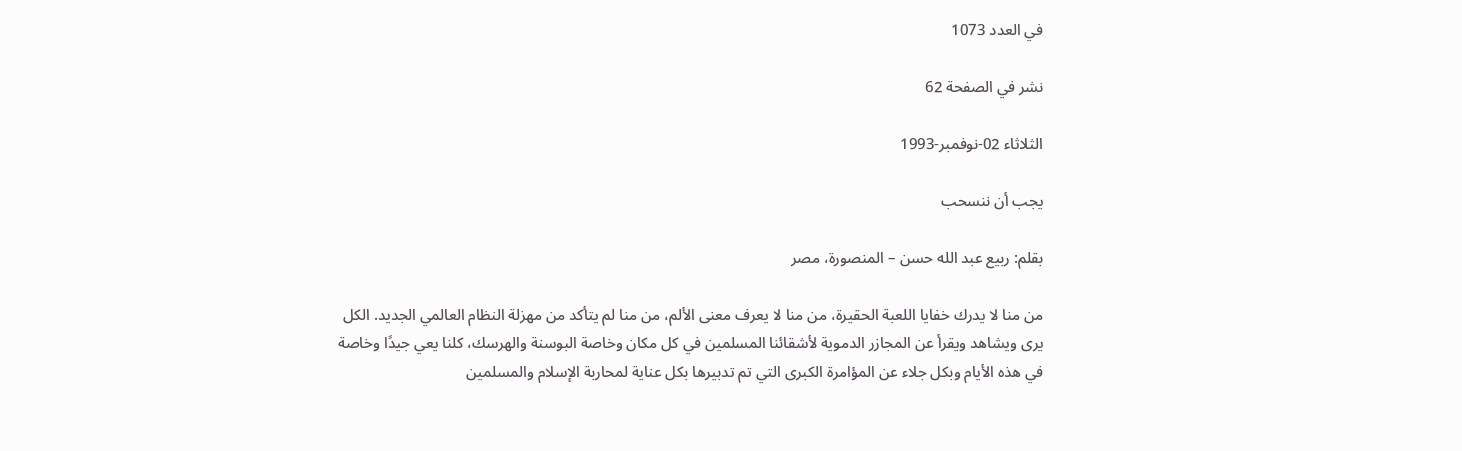في العدد 1073

نشر في الصفحة 62

الثلاثاء 02-نوفمبر-1993

يجب أن ننسحب

بقلم: ربيع عبد الله حسن – المنصورة، مصر

من منا لا يدرك خفايا اللعبة الحقيرة، من منا لا يعرف معنى الألم، من منا لم يتأكد من مهزلة النظام العالمي الجديد. الكل يرى ويشاهد ويقرأ عن المجازر الدموية لأشقائنا المسلمين في كل مكان وخاصة البوسنة والهرسك، كلنا يعي جيدًا وخاصة في هذه الأيام وبكل جلاء عن المؤامرة الكبرى التي تم تدبيرها بكل عناية لمحاربة الإسلام والمسلمين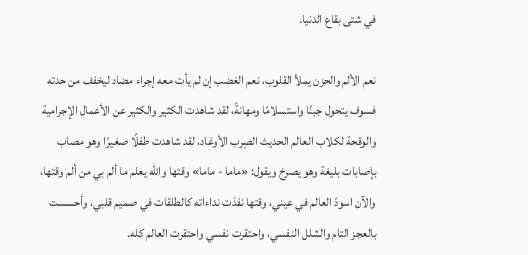في شتى بقاع الدنيا.

نعم الألم والحزن يملأ القلوب، نعم الغضب إن لم يأت معه إجراء مضاد ليخفف من حدته فسوف يتحول جبنًا واستسلامًا ومهانةً، لقد شاهدت الكثير والكثير عن الأعمال الإجرامية والوقحة لكلاب العالم الحديث الصِرب الأوغاد، لقد شاهدت طفلًا صغيرًا وهو مصاب بإصابات بليغة وهو يصرخ ويقول: «ماما - ماما» وقتها والله يعلم ما ألم بي من ألم وقتها، والآن اسودّ العالم في عيني، وقتها نفذت نداءاته كالطلقات في صميم قلبي، وأحسست بالعجز التام والشلل النفسي، واحتقرت نفسي واحتقرت العالم كله.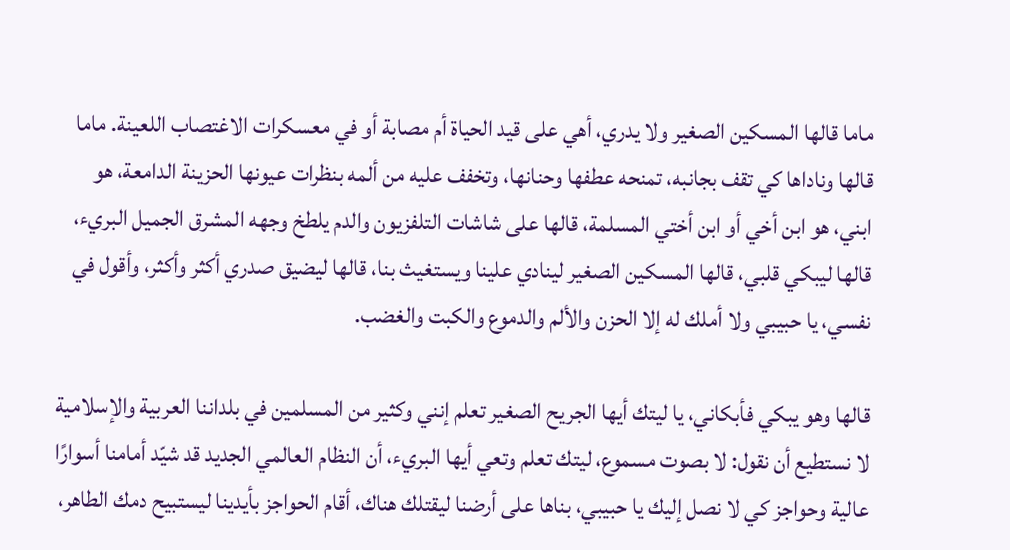ماما قالها المسكين الصغير ولا يدري، أهي على قيد الحياة أم مصابة أو في معسكرات الاغتصاب اللعينة. ماما قالها وناداها كي تقف بجانبه، تمنحه عطفها وحنانها، وتخفف عليه من ألمه بنظرات عيونها الحزينة الدامعة، هو ابني، هو ابن أخي أو ابن أختي المسلمة، قالها على شاشات التلفزيون والدم يلطخ وجهه المشرق الجميل البريء، قالها ليبكي قلبي، قالها المسكين الصغير لينادي علينا ويستغيث بنا، قالها ليضيق صدري أكثر وأكثر، وأقول في نفسي، يا حبيبي ولا أملك له إلا الحزن والألم والدموع والكبت والغضب.

قالها وهو يبكي فأبكاني، يا ليتك أيها الجريح الصغير تعلم إنني وكثير من المسلمين في بلداننا العربية والإسلامية لا نستطيع أن نقول: لا بصوت مسموع، ليتك تعلم وتعي أيها البريء، أن النظام العالمي الجديد قد شيّد أمامنا أسوارًا عالية وحواجز كي لا نصل إليك يا حبيبي، بناها على أرضنا ليقتلك هناك، أقام الحواجز بأيدينا ليستبيح دمك الطاهر،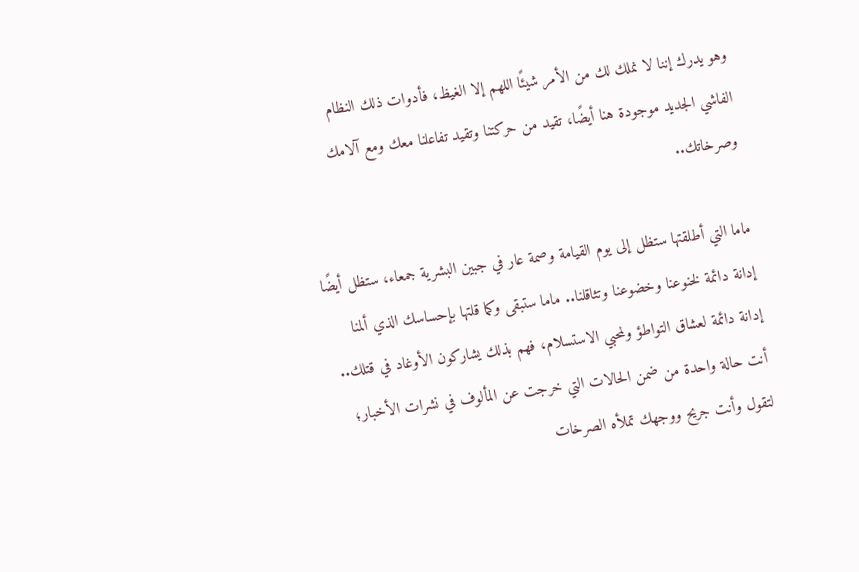وهو يدرك إننا لا نملك لك من الأمر شيئًا اللهم إلا الغيظ، فأدوات ذلك النظام الفاشي الجديد موجودة هنا أيضًا، تقيد من حركتنا وتقيد تفاعلنا معك ومع آلامك وصرخاتك..

ماما التي أطلقتها ستظل إلى يوم القيامة وصمة عار في جبين البشرية جمعاء، ستظل أيضًا إدانة دائمة لخنوعنا وخضوعنا وتثاقلنا.. ماما ستبقى وكما قلتها بإحساسك الذي ألمنا إدانة دائمة لعشاق التواطؤ ولمحبي الاستسلام، فهم بذلك يشاركون الأوغاد في قتلك.. أنت حالة واحدة من ضمن الحالات التي خرجت عن المألوف في نشرات الأخبار؛ لتقول وأنت جريح ووجهك تملأه الصرخات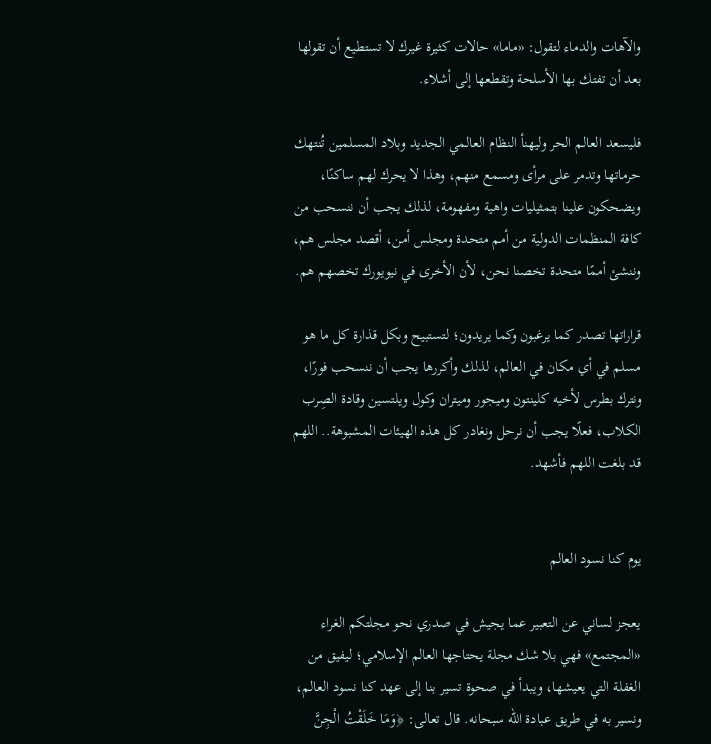والآهات والدماء لتقول: «ماما» حالات كثيرة غيرك لا تستطيع أن تقولها بعد أن تفتك بها الأسلحة وتقطعها إلى أشلاء.

فليسعد العالم الحر وليهنأ النظام العالمي الجديد وبلاد المسلمين تُنتهك حرماتها وتدمر على مرأى ومسمع منهم، وهذا لا يحرك لهم ساكنًا، ويضحكون علينا بتمثيليات واهية ومفهومة، لذلك يجب أن ننسحب من كافة المنظمات الدولية من أمم متحدة ومجلس أمن، أقصد مجلس هم، وننشئ أممًا متحدة تخصنا نحن، لأن الأخرى في نيويورك تخصهم هم.

قراراتها تصدر كما يرغبون وكما يريدون؛ لتستبيح وبكل قذارة كل ما هو مسلم في أي مكان في العالم، لذلك وأكررها يجب أن ننسحب فورًا، ونترك بطرس لأخيه كلينتون وميجور وميتران وكول ويلتسين وقادة الصِرب الكلاب، فعلًا يجب أن نرحل ونغادر كل هذه الهيئات المشبوهة.. اللهم قد بلغت اللهم فأشهد.


يوم كنا نسود العالم

يعجز لساني عن التعبير عما يجيش في صدري نحو مجلتكم الغراء «المجتمع» فهي بلا شك مجلة يحتاجها العالم الإسلامي؛ ليفيق من الغفلة التي يعيشها، ويبدأ في صحوة تسير بنا إلى عهد كنا نسود العالم، ونسير به في طريق عبادة الله سبحانه. قال تعالى: ﴿وَمَا خَلَقْتُ الْجِنَّ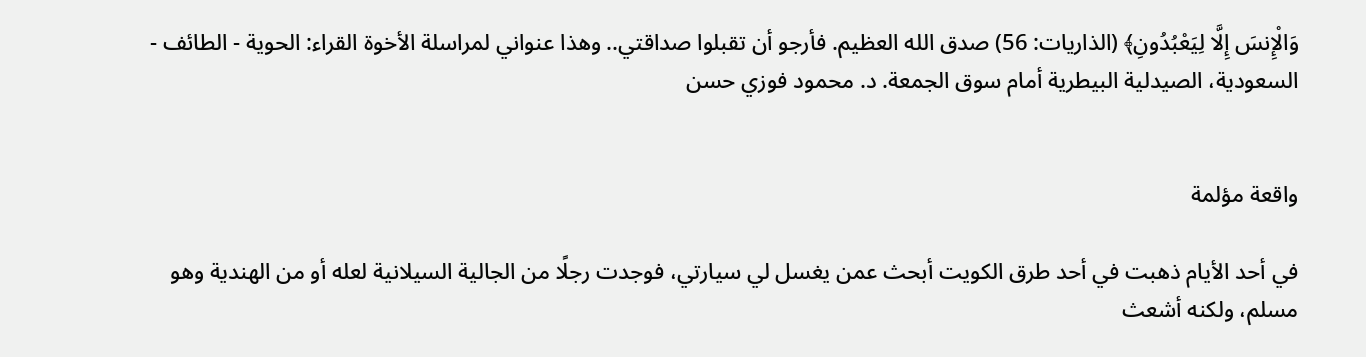وَالْإِنسَ إِلَّا لِيَعْبُدُونِ﴾ (الذاريات: 56) صدق الله العظيم. فأرجو أن تقبلوا صداقتي.. وهذا عنواني لمراسلة الأخوة القراء: الحوية - الطائف - السعودية، الصيدلية البيطرية أمام سوق الجمعة. د. محمود فوزي حسن


واقعة مؤلمة

في أحد الأيام ذهبت في أحد طرق الكويت أبحث عمن يغسل لي سيارتي، فوجدت رجلًا من الجالية السيلانية لعله أو من الهندية وهو مسلم، ولكنه أشعث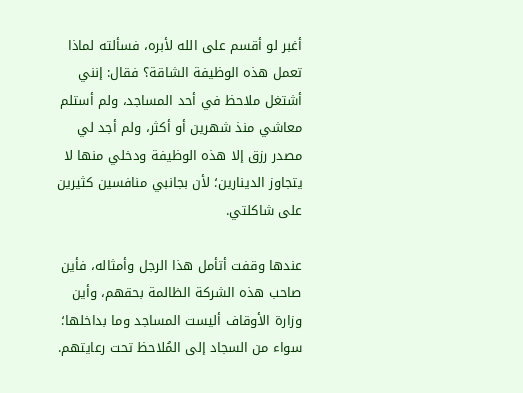أغبر لو أقسم على الله لأبره، فسألته لماذا تعمل هذه الوظيفة الشاقة؟ فقال: إنني أشتغل ملاحظ في أحد المساجد، ولم أستلم معاشي منذ شهرين أو أكثر، ولم أجد لي مصدر رزق إلا هذه الوظيفة ودخلي منها لا يتجاوز الدينارين؛ لأن بجانبي منافسين كثيرين على شاكلتي.

عندها وقفت أتأمل هذا الرجل وأمثاله، فأين صاحب هذه الشركة الظالمة بحقهم، وأين وزارة الأوقاف أليست المساجد وما بداخلها؛ سواء من السجاد إلى المُلاحظ تحت رعايتهم.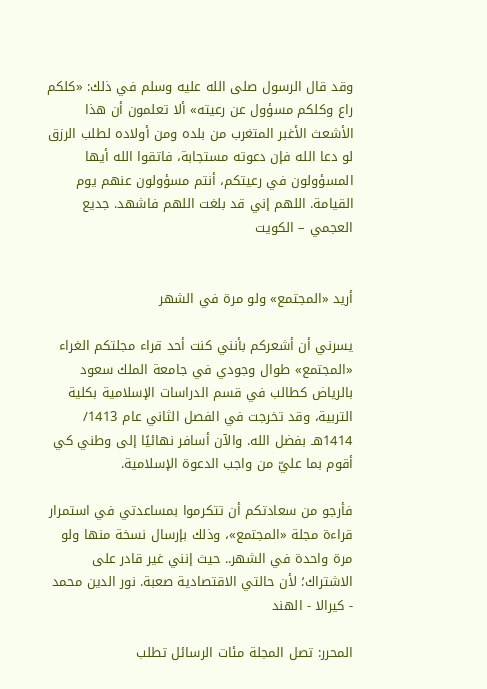وقد قال الرسول صلى الله عليه وسلم في ذلك: «كلكم راع وكلكم مسؤول عن رعيته» ألا تعلمون أن هذا الأشعث الأغبر المتغرب من بلده ومن أولاده لطلب الرزق لو دعا الله فإن دعوته مستجابة، فاتقوا الله أيها المسؤولون في رعيتكم، أنتم مسؤولون عنهم يوم القيامة. اللهم إني قد بلغت اللهم فاشهد. جديع العجمي – الكويت


أريد «المجتمع» ولو مرة في الشهر

يسرني أن أشعركم بأنني كنت أحد قراء مجلتكم الغراء «المجتمع» طوال وجودي في جامعة الملك سعود بالرياض كطالب في قسم الدراسات الإسلامية بكلية التربية، وقد تخرجت في الفصل الثاني عام 1413/ 1414هـ بفضل الله. والآن أسافر نهائيًا إلى وطني كي أقوم بما عليّ من واجب الدعوة الإسلامية.

فأرجو من سعادتكم أن تتكرموا بمساعدتي في استمرار قراءة مجلة «المجتمع»، وذلك بإرسال نسخة منها ولو مرة واحدة في الشهر.. حيث إنني غير قادر على الاشتراك؛ لأن حالتي الاقتصادية صعبة. نور الدين محمد - كيرالا - الهند

المحرر: تصل المجلة مئات الرسائل تطلب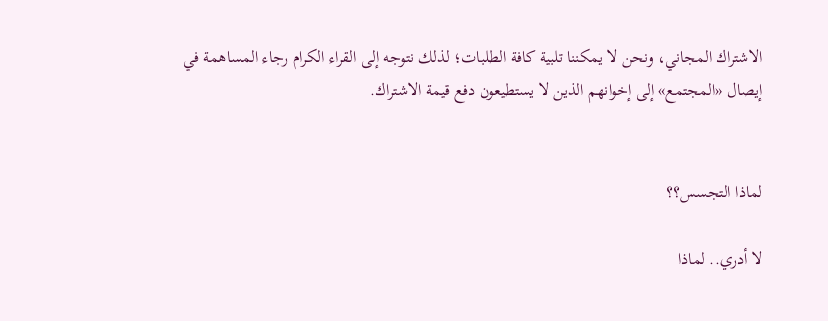الاشتراك المجاني، ونحن لا يمكننا تلبية كافة الطلبات؛ لذلك نتوجه إلى القراء الكرام رجاء المساهمة في إيصال «المجتمع» إلى إخوانهم الذين لا يستطيعون دفع قيمة الاشتراك.


لماذا التجسس؟؟

لا أدري.. لماذا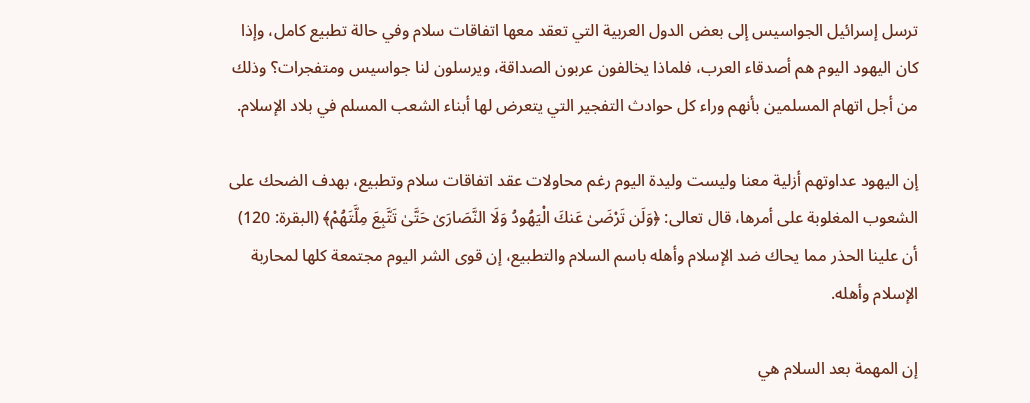ترسل إسرائيل الجواسيس إلى بعض الدول العربية التي تعقد معها اتفاقات سلام وفي حالة تطبيع كامل، وإذا كان اليهود اليوم هم أصدقاء العرب، فلماذا يخالفون عربون الصداقة، ويرسلون لنا جواسيس ومتفجرات؟ وذلك من أجل اتهام المسلمين بأنهم وراء كل حوادث التفجير التي يتعرض لها أبناء الشعب المسلم في بلاد الإسلام.

إن اليهود عداوتهم أزلية معنا وليست وليدة اليوم رغم محاولات عقد اتفاقات سلام وتطبيع، بهدف الضحك على الشعوب المغلوبة على أمرها، قال تعالى: ﴿وَلَن تَرْضَىٰ عَنكَ الْيَهُودُ وَلَا النَّصَارَىٰ حَتَّىٰ تَتَّبِعَ مِلَّتَهُمْ﴾ (البقرة: 120) أن علينا الحذر مما يحاك ضد الإسلام وأهله باسم السلام والتطبيع، إن قوى الشر اليوم مجتمعة كلها لمحاربة الإسلام وأهله.

إن المهمة بعد السلام هي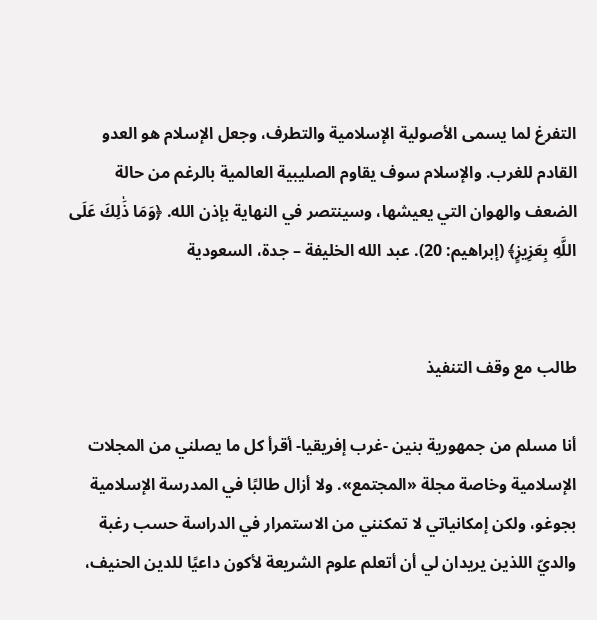التفرغ لما يسمى الأصولية الإسلامية والتطرف، وجعل الإسلام هو العدو القادم للغرب. والإسلام سوف يقاوم الصليبية العالمية بالرغم من حالة الضعف والهوان التي يعيشها، وسينتصر في النهاية بإذن الله. ﴿وَمَا ذَٰلِكَ عَلَى اللَّهِ بِعَزِيزٍ﴾ (إبراهيم: 20). عبد الله الخليفة – جدة، السعودية


طالب مع وقف التنفيذ

أنا مسلم من جمهورية بنين -غرب إفريقيا- أقرأ كل ما يصلني من المجلات الإسلامية وخاصة مجلة «المجتمع». ولا أزال طالبًا في المدرسة الإسلامية بجوغو، ولكن إمكانياتي لا تمكنني من الاستمرار في الدراسة حسب رغبة والديّ اللذين يريدان لي أن أتعلم علوم الشريعة لأكون داعيًا للدين الحنيف،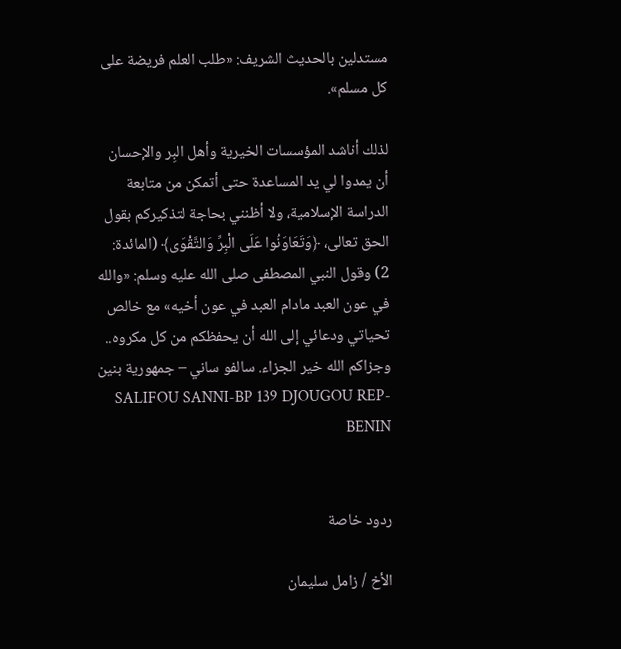مستدلين بالحديث الشريف: «طلب العلم فريضة على كل مسلم».

لذلك أناشد المؤسسات الخيرية وأهل البِر والإحسان أن يمدوا لي يد المساعدة حتى أتمكن من متابعة الدراسة الإسلامية، ولا أظنني بحاجة لتذكيركم بقول الحق تعالى، ﴿وَتَعَاوَنُوا عَلَى الْبِرِّ وَالتَّقْوَى﴾ (المائدة: 2) وقول النبي المصطفى صلى الله عليه وسلم: «والله في عون العبد مادام العبد في عون أخيه» مع خالص تحياتي ودعائي إلى الله أن يحفظكم من كل مكروه.. وجزاكم الله خير الجزاء. سالفو ساني – جمهورية بنين SALIFOU SANNI-BP 139 DJOUGOU REP-BENIN


ردود خاصة

الأخ / زامل سليمان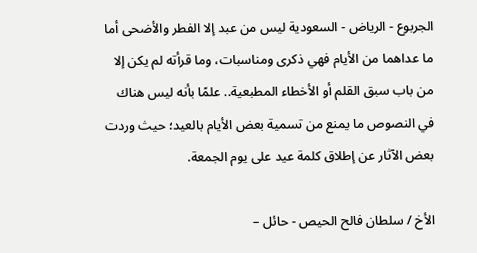الجربوع - الرياض - السعودية ليس من عبد إلا الفطر والأضحى أما ما عداهما من الأيام فهي ذكرى ومناسبات، وما قرأته لم يكن إلا من باب سبق القلم أو الأخطاء المطبعية.. علمًا بأنه ليس هناك في النصوص ما يمنع من تسمية بعض الأيام بالعيد؛ حيث وردت بعض الآثار عن إطلاق كلمة عيد على يوم الجمعة.

الأخ / سلطان فالح الحيص - حائل –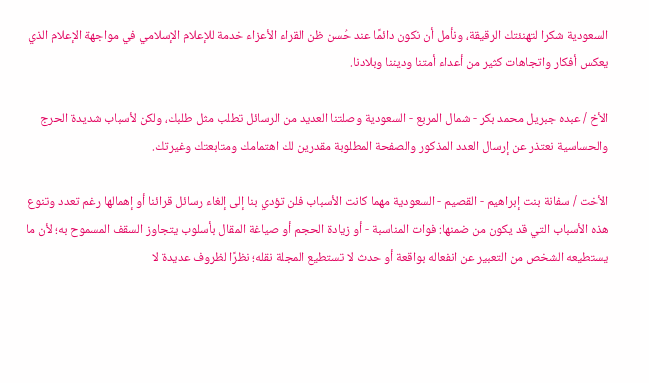السعودية شكرا لتهنئتك الرقيقة، ونأمل أن نكون دائمًا عند حُسن ظن القراء الأعزاء خدمة للإعلام الإسلامي في مواجهة الإعلام الذي يعكس أفكار واتجاهات كثير من أعداء أمتنا وديننا وبلادنا.

الأخ / عبده جبريل محمد بكر - شمال المربع - السعودية وصلتنا العديد من الرسائل تطلب مثل طلبك، ولكن لأسباب شديدة الحرج والحساسية نعتذر عن إرسال العدد المذكور والصفحة المطلوبة مقدرين لك اهتمامك ومتابعتك وغيرتك.

الأخت / سفانة بنت إبراهيم - القصيم - السعودية مهما كانت الأسباب فلن تؤدي بنا إلى إلغاء رسائل قرائنا أو إهمالها رغم تعدد وتنوع هذه الأسباب التي قد يكون من ضمنها: فوات المناسبة - أو زيادة الحجم أو صياغة المقال بأسلوب يتجاوز السقف المسموح به؛ لأن ما يستطيعه الشخص من التعبير عن انفعاله بواقعة أو حدث لا تستطيع المجلة نقله؛ نظرًا لظروف عديدة لا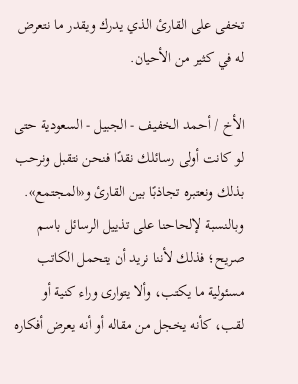تخفى على القارئ الذي يدرك ويقدر ما نتعرض له في كثير من الأحيان.

الأخ / أحمد الخفيف - الجبيل - السعودية حتى لو كانت أولى رسائلك نقدًا فنحن نتقبل ونرحب بذلك ونعتبره تجاذبًا بين القارئ و«المجتمع». وبالنسبة لإلحاحنا على تذييل الرسائل باسم صريح؛ فذلك لأننا نريد أن يتحمل الكاتب مسئولية ما يكتب، وألا يتوارى وراء كنية أو لقب، كأنه يخجل من مقاله أو أنه يعرض أفكاره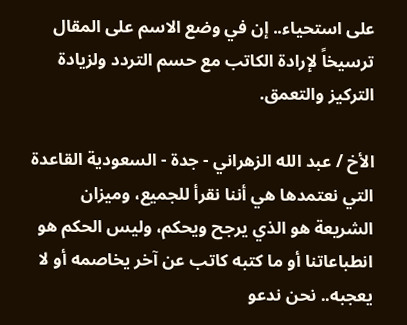على استحياء.. إن في وضع الاسم على المقال ترسيخاً لإرادة الكاتب مع حسم التردد ولزيادة التركيز والتعمق.

الأخ / عبد الله الزهراني - جدة - السعودية القاعدة التي نعتمدها هي أننا نقرأ للجميع، ومیزان الشريعة هو الذي يرجح ويحكم، وليس الحكم هو انطباعاتنا أو ما كتبه كاتب عن آخر يخاصمه أو لا يعجبه.. نحن ندعو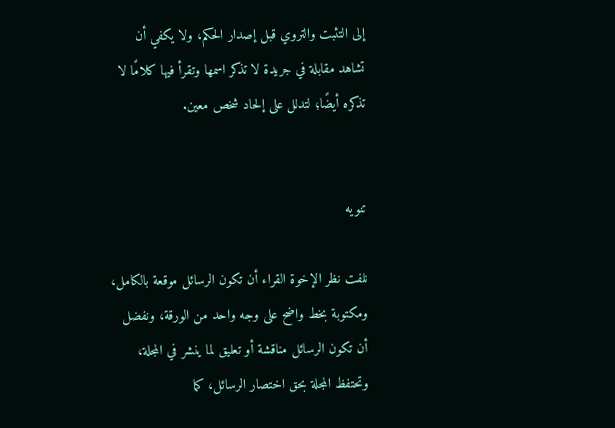إلى التثبت والتروي قبل إصدار الحكم، ولا يكفي أن تشاهد مقابلة في جريدة لا تذكر اسمها وتقرأ فيها كلامًا لا تذكره أيضًا؛ لتدلل على إلحاد شخص معين.


تنويه

نلفت نظر الإخوة القراء أن تكون الرسائل موقعة بالكامل، ومكتوبة بخط واضح على وجه واحد من الورقة، ونفضل أن تكون الرسائل مناقشة أو تعليق لما ينشر في المجلة، وتحتفظ المجلة بحق اختصار الرسائل، كما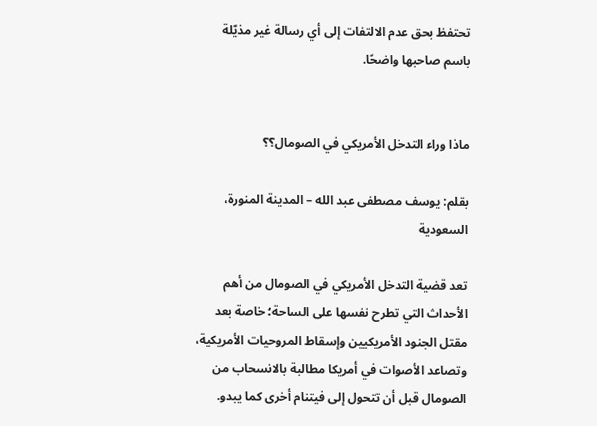تحتفظ بحق عدم الالتفات إلى أي رسالة غير مذيّلة باسم صاحبها واضحًا.


ماذا وراء التدخل الأمريكي في الصومال؟؟

بقلم: يوسف مصطفى عبد الله – المدينة المنورة، السعودية

تعد قضية التدخل الأمريكي في الصومال من أهم الأحداث التي تطرح نفسها على الساحة؛ خاصة بعد مقتل الجنود الأمريكيين وإسقاط المروحيات الأمريكية، وتصاعد الأصوات في أمريكا مطالبة بالانسحاب من الصومال قبل أن تتحول إلى فيتنام أخرى كما يبدو.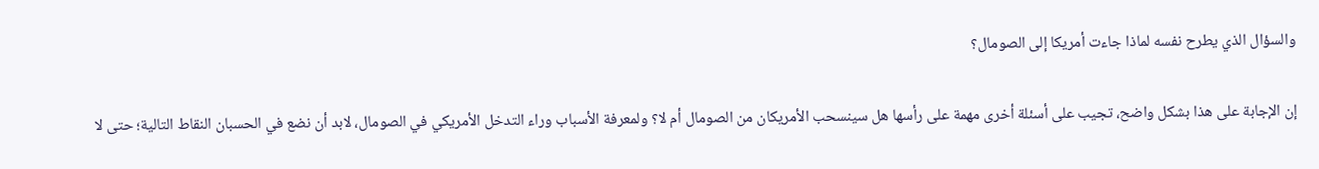والسؤال الذي يطرح نفسه لماذا جاءت أمريكا إلى الصومال؟

إن الإجابة على هذا بشكل واضح، تجيب على أسئلة أخرى مهمة على رأسها هل سينسحب الأمريكان من الصومال أم لا؟ ولمعرفة الأسباب وراء التدخل الأمريكي في الصومال، لابد أن نضع في الحسبان النقاط التالية؛ حتى لا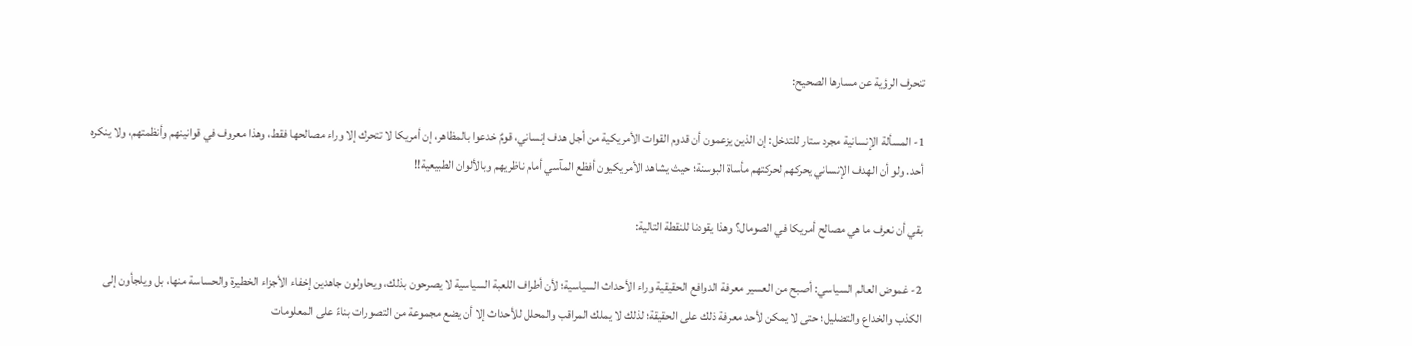تنحرف الرؤية عن مسارها الصحيح:

1- المسألة الإنسانية مجرد ستار للتدخل: إن الذين يزعمون أن قدوم القوات الأمريكية من أجل هدف إنساني، قومٌ خدعوا بالمظاهر، إن أمريكا لا تتحرك إلا وراء مصالحها فقط، وهذا معروف في قوانينهم وأنظمتهم، ولا ينكره أحد. ولو أن الهدف الإنساني يحركهم لحركتهم مأساة البوسنة؛ حيث يشاهد الأمريكيون أفظع المآسي أمام ناظريهم وبالألوان الطبيعية!!

بقي أن نعرف ما هي مصالح أمريكا في الصومال؟ وهذا يقودنا للنقطة التالية:

2- غموض العالم السياسي: أصبح من العسير معرفة الدوافع الحقيقية وراء الأحداث السياسية؛ لأن أطراف اللعبة السياسية لا يصرحون بذلك، ويحاولون جاهدين إخفاء الأجزاء الخطيرة والحساسة منها، بل ويلجأون إلى الكذب والخداع والتضليل؛ حتى لا يمكن لأحد معرفة ذلك على الحقيقة؛ لذلك لا يملك المراقب والمحلل للأحداث إلا أن يضع مجموعة من التصورات بناءً على المعلومات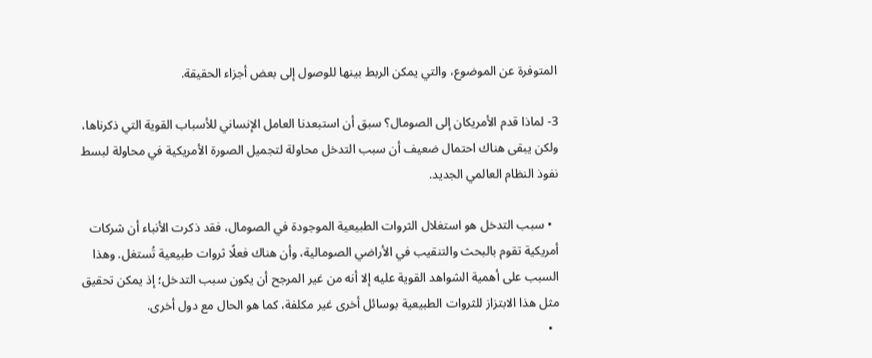المتوفرة عن الموضوع، والتي يمكن الربط بينها للوصول إلى بعض أجزاء الحقيقة.

3- لماذا قدم الأمريكان إلى الصومال؟ سبق أن استبعدنا العامل الإنساني للأسباب القوية التي ذكرناها، ولكن يبقى هناك احتمال ضعيف أن سبب التدخل محاولة لتجميل الصورة الأمريكية في محاولة لبسط نفوذ النظام العالمي الجديد.

  • سبب التدخل هو استغلال الثروات الطبيعية الموجودة في الصومال، فقد ذكرت الأنباء أن شركات أمريكية تقوم بالبحث والتنقيب في الأراضي الصومالية، وأن هناك فعلًا ثروات طبيعية تُستغل. وهذا السبب على أهمية الشواهد القوية عليه إلا أنه من غير المرجح أن يكون سبب التدخل؛ إذ يمكن تحقيق مثل هذا الابتزاز للثروات الطبيعية بوسائل أخرى غير مكلفة، كما هو الحال مع دول أخرى.
  •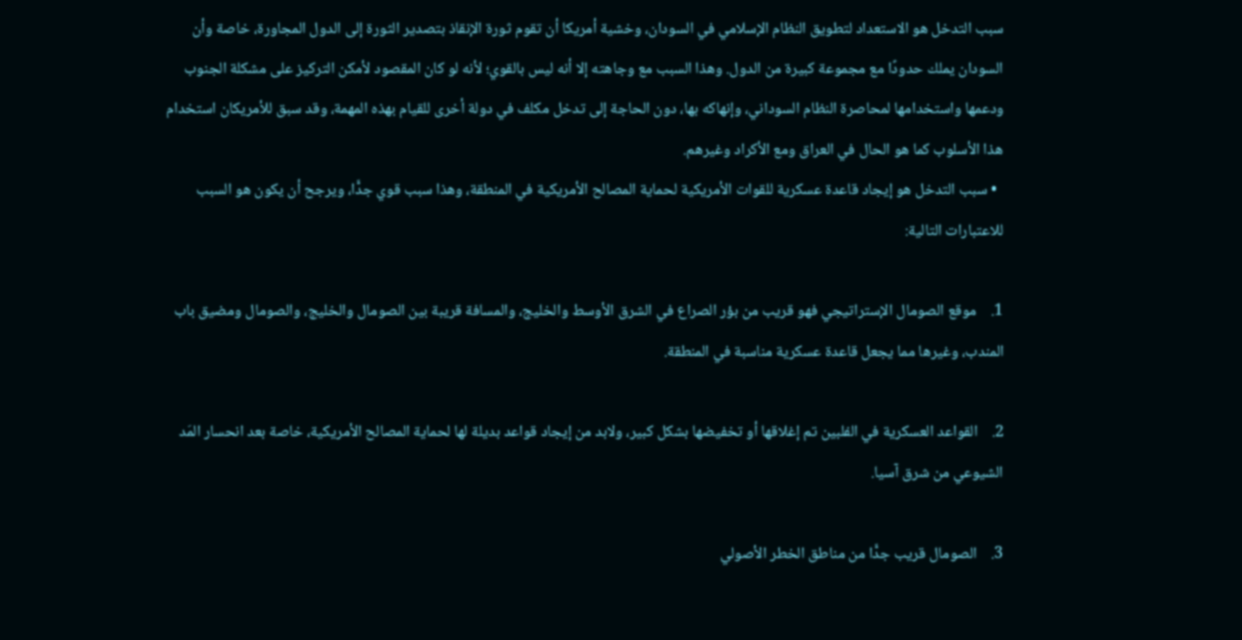سبب التدخل هو الاستعداد لتطويق النظام الإسلامي في السودان، وخشية أمريكا أن تقوم ثورة الإنقاذ بتصدير الثورة إلى الدول المجاورة، خاصة وأن السودان يملك حدودًا مع مجموعة كبيرة من الدول. وهذا السبب مع وجاهته إلا أنه ليس بالقوي؛ لأنه لو كان المقصود لأمكن التركيز على مشكلة الجنوب ودعمها واستخدامها لمحاصرة النظام السوداني، وإنهاكه بها، دون الحاجة إلى تدخل مكلف في دولة أخرى للقيام بهذه المهمة، وقد سبق للأمريكان استخدام هذا الأسلوب كما هو الحال في العراق ومع الأكراد وغيرهم.
  • سبب التدخل هو إيجاد قاعدة عسكرية للقوات الأمريكية لحماية المصالح الأمريكية في المنطقة، وهذا سبب قوي جدًّا، ويرجح أن يكون هو السبب للاعتبارات التالية:

1.    موقع الصومال الإستراتيجي فهو قريب من بؤر الصراع في الشرق الأوسط والخليج، والمسافة قريبة بين الصومال والخليج، والصومال ومضيق باب المندب، وغيرها مما يجعل قاعدة عسكرية مناسبة في المنطقة.

2.    القواعد العسكرية في الفلبين تم إغلاقها أو تخفيضها بشكل كبير، ولابد من إيجاد قواعد بديلة لها لحماية المصالح الأمريكية، خاصة بعد انحسار المَد الشيوعي من شرق آسيا.

3.    الصومال قريب جدًّا من مناطق الخطر الأصولي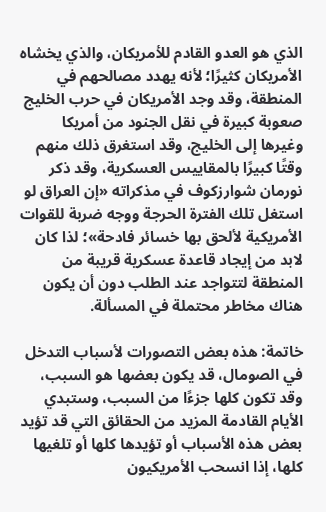الذي هو العدو القادم للأمريكان، والذي يخشاه الأمريكان كثيرًا؛ لأنه يهدد مصالحهم في المنطقة، وقد وجد الأمريكان في حرب الخليج صعوبة كبيرة في نقل الجنود من أمريكا وغيرها إلى الخليج، وقد استغرق ذلك منهم وقتًا كبيرًا بالمقاييس العسكرية، وقد ذکر نورمان شوارزکوف في مذكراته «إن العراق لو استغل تلك الفترة الحرجة ووجه ضربة للقوات الأمريكية لألحق بها خسائر فادحة»؛ لذا كان لابد من إيجاد قاعدة عسكرية قريبة من المنطقة لتتواجد عند الطلب دون أن يكون هناك مخاطر محتملة في المسألة.

خاتمة: هذه بعض التصورات لأسباب التدخل في الصومال، قد يكون بعضها هو السبب، وقد تكون كلها جزءًا من السبب، وستبدي الأيام القادمة المزيد من الحقائق التي قد تؤيد بعض هذه الأسباب أو تؤيدها كلها أو تلغيها كلها، إذا انسحب الأمريكيون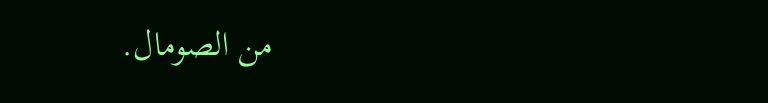من الصومال.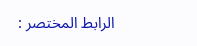الرابط المختصر :